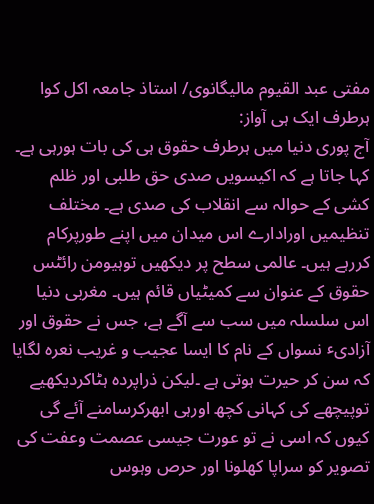مفتی عبد القیوم مالیگانوی/ استاذ جامعہ اکل کوا
ہرطرف ایک ہی آواز:
آج پوری دنیا میں ہرطرف حقوق ہی کی بات ہورہی ہے۔ کہا جاتا ہے کہ اکیسویں صدی حق طلبی اور ظلم کشی کے حوالہ سے انقلاب کی صدی ہے۔ مختلف تنظیمیں اورادارے اس میدان میں اپنے طورپرکام کررہے ہیں۔ عالمی سطح پر دیکھیں توہیومن رائٹس حقوق کے عنوان سے کمیٹیاں قائم ہیں۔ مغربی دنیا اس سلسلہ میں سب سے آگے ہے، جس نے حقوق اور آزادیٴ نسواں کے نام کا ایسا عجیب و غریب نعرہ لگایا کہ سن کر حیرت ہوتی ہے ۔لیکن ذراپردہ ہٹاکردیکھیے توپیچھے کی کہانی کچھ اورہی ابھرکرسامنے آئے گی کیوں کہ اسی نے تو عورت جیسی عصمت وعفت کی تصویر کو سراپا کھلونا اور حرص وہوس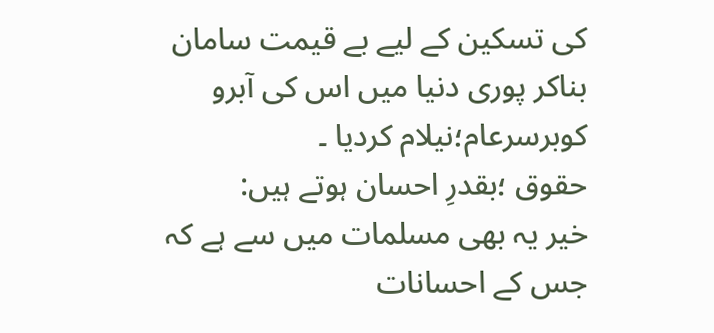کی تسکین کے لیے بے قیمت سامان بناکر پوری دنیا میں اس کی آبرو کوبرسرعام؛نیلام کردیا ۔
حقوق ؛بقدرِ احسان ہوتے ہیں:
خیر یہ بھی مسلمات میں سے ہے کہ جس کے احسانات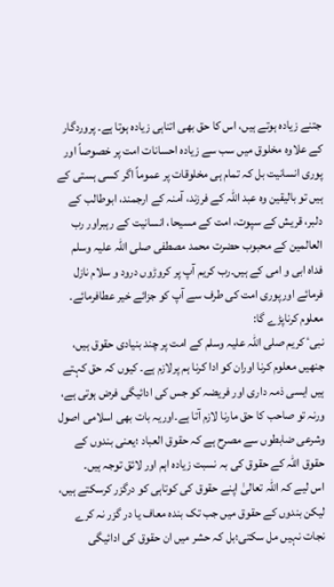جتنے زیادہ ہوتے ہیں، اس کا حق بھی اتناہی زیادہ ہوتا ہے۔ پروردگار کے علاوہ مخلوق میں سب سے زیادہ احسانات امت پر خصوصاً اور پوری انسانیت بل کہ تمام ہی مخلوقات پر عموماً اگر کسی ہستی کے ہیں تو بالیقین وہ عبد اللہ کے فرزند، آمنہ کے ارجمند، ابوطالب کے دلبر، قریش کے سپوت، امت کے مسیحا، انسانیت کے رہبراور رب العالمین کے محبوب حضرت محمد مصطفی صلی اللہ علیہ وسلم فداہ ابی و امی کے ہیں۔رب کریم آپ پر کروڑوں درود و سلام نازل فرمائے اورپوری امت کی طرف سے آپ کو جزائے خیر عطافرمائے۔
معلوم کرناپڑے گا:
نبیٴ کریم صلی اللہ علیہ وسلم کے امت پر چند بنیادی حقوق ہیں، جنھیں معلوم کرنا اوران کو ادا کرنا ہم پرلازم ہے۔ کیوں کہ حق کہتے ہیں ایسی ذمہ داری اور فریضہ کو جس کی ادائیگی فرض ہوتی ہے، ورنہ تو صاحب کا حق مارنا لازم آتا ہے۔اوریہ بات بھی اسلامی اصول وشرعی ضابطوں سے مصرح ہے کہ حقوق العباد ؛یعنی بندوں کے حقوق اللہ کے حقوق کی بہ نسبت زیادہ اہم اور لائق توجہ ہیں۔
اس لیے کہ اللہ تعالیٰ اپنے حقوق کی کوتاہی کو درگزر کرسکتے ہیں، لیکن بندوں کے حقوق میں جب تک بندہ معاف یا در گزر نہ کرے نجات نہیں مل سکتی؛بل کہ حشر میں ان حقوق کی ادائیگی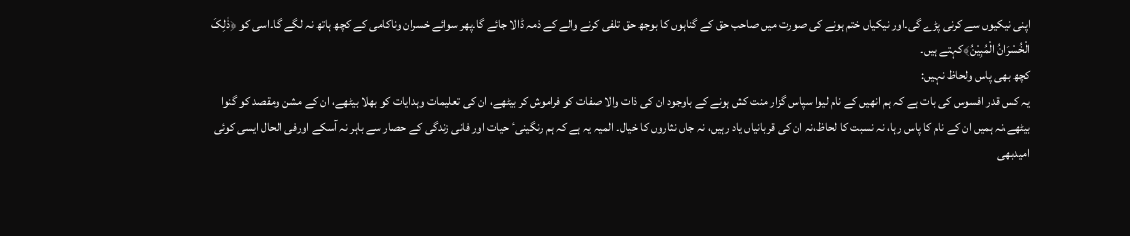اپنی نیکیوں سے کرنی پڑے گی۔اور نیکیاں ختم ہونے کی صورت میں صاحب حق کے گناہوں کا بوجھ حق تلفی کرنے والے کے ذمہ ڈالا جائے گا۔پھر سوائے خسران وناکامی کے کچھ ہاتھ نہ لگے گا۔اسی کو ﴿ذٰلِکَ الْخُسْرَانُ الْمُبِیْنُ﴾کہتے ہیں۔
کچھ بھی پاس ولحاظ نہیں:
یہ کس قدر افسوس کی بات ہے کہ ہم انھیں کے نام لیوا سپاس گزار منت کش ہونے کے باوجود ان کی ذات والا صفات کو فراموش کر بیٹھے، ان کی تعلیمات وہدایات کو بھلا بیٹھے، ان کے مشن ومقصد کو گنوا بیٹھے،نہ ہمیں ان کے نام کا پاس رہا، نہ نسبت کا لحاظ،نہ ان کی قربانیاں یاد رہیں، نہ جاں نثاروں کا خیال۔ المیہ یہ ہے کہ ہم رنگینیٴ حیات اور فانی زندگی کے حصار سے باہر نہ آسکے اورفی الحال ایسی کوئی امیدبھی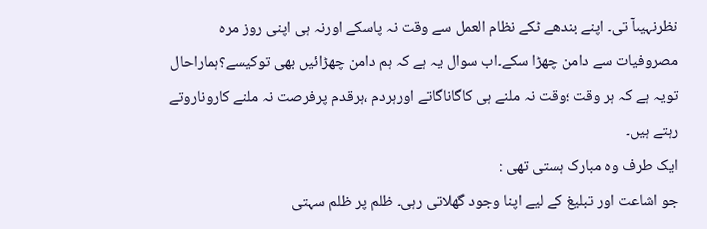نظرنہیںآ تی۔ اپنے بندھے ٹکے نظام العمل سے وقت نہ پاسکے اورنہ ہی اپنی روز مرہ مصروفیات سے دامن چھڑا سکے۔اب سوال یہ ہے کہ ہم دامن چھڑائیں بھی توکیسے؟ہماراحال تویہ ہے کہ ہر وقت ؛وقت نہ ملنے ہی کاگاناگاتے اورہردم ،ہرقدم پرفرصت نہ ملنے کاروناروتے رہتے ہیں۔
ایک طرف وہ مبارک ہستی تھی :
جو اشاعت اور تبلیغ کے لیے اپنا وجود گھلاتی رہی۔ ظلم پر ظلم سہتی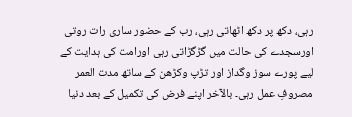رہی، دکھ پر دکھ اٹھاتی رہی، رب کے حضور ساری رات روتی اورسجدے کی حالت میں گڑگڑاتی رہی اورامت کی ہدایت کے لیے پورے سوز وگداز اور تڑپ وکڑھن کے ساتھ مدت العمر مصروفِ عمل رہی۔ بالآخر اپنے فرض کی تکمیل کے بعد دنیا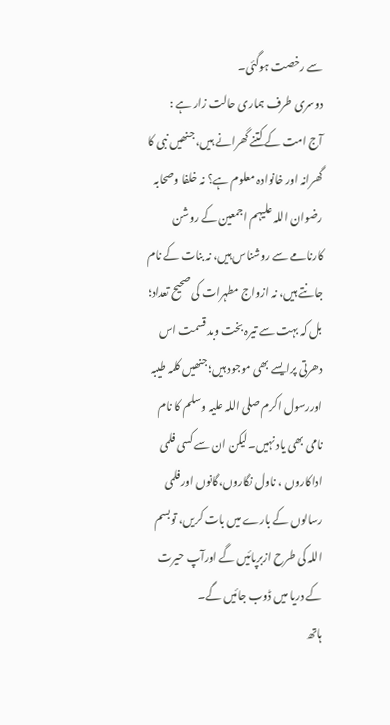سے رخصت ہوگئی۔
دوسری طرف ہماری حالت زار ہے :
آج امت کے کتنے گھرانے ہیں، جنھیں نبی کا گھرانہ اور خانوادہ معلوم ہے؟ نہ خلفا وصحابہ رضوان اللہ علیہم اجمعین کے روشن کارنامے سے روشناس ہیں، نہ بنات کے نام جانتے ہیں، نہ ازواج مطہرات کی صحیح تعداد؛ بل کہ بہت سے تیرہ بخت وبد قسمت اس دھرتی پرایسے بھی موجود ہیں؛ جنھیں کلمہ طیبہ اوررسول اکرم صلی اللہ علیہ وسلم کا نام نامی بھی یاد نہیں۔لیکن ان سے کسی فلمی اداکاروں ، ناول نگاروں،گانوں اورفلمی رسالوں کے بارے میں بات کریں، توبسم اللہ کی طرح ازبرپائیں گے اورآپ حیرت کے دریا میں ڈوب جائیں گے۔
ہاتھ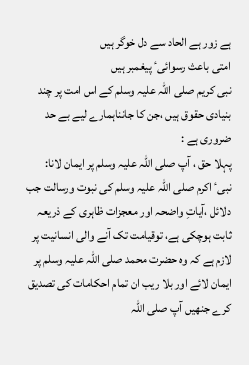ہے زور ہے الحاد سے دل خوگر ہیں
امتی باعث رسوائیٴ پیغمبر ہیں
نبی کریم صلی اللہ علیہ وسلم کے اس امت پر چند بنیادی حقوق ہیں ،جن کا جانناہمارے لیے بے حد ضروری ہے :
پہلا حق ، آپ صلی اللہ علیہ وسلم پر ایمان لانا:
نبیٴ اکرم صلی اللہ علیہ وسلم کی نبوت ورسالت جب دلائل ،آیاتِ واضحہ اور معجزات ظاہری کے ذریعہ ثابت ہوچکی ہے، توقیامت تک آنے والی انسانیت پر لازم ہے کہ وہ حضرت محمد صلی اللہ علیہ وسلم پر ایمان لائے اور بلا ریب ان تمام احکامات کی تصدیق کرے جنھیں آپ صلی اللہ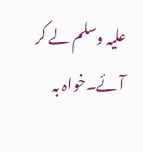علیہ وسلم لے کر آئے۔خواہ بہ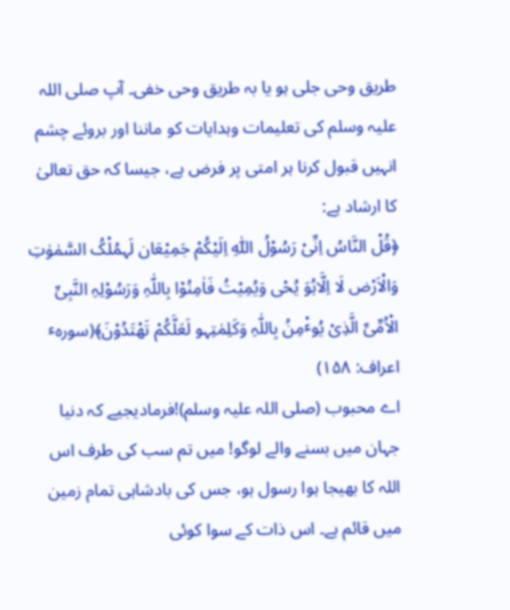طریق وحی جلی ہو یا بہ طریق وحی خفی۔ آپ صلی اللہ علیہ وسلم کی تعلیمات وہدایات کو ماننا اور بروئے چشم انہیں قبول کرنا ہر امتی پر فرض ہے، جیسا کہ حق تعالیٰ کا ارشاد ہے:
﴿قُلْ النَّاسُ اِنِّیْ رَسُوْلُ اللّٰہِ اِلَیْکُمْ جَمِیْعَان لَہمُلْکُ السَّمٰوٰتِ وَالْاَرْض لَا اِلَّاہُوَ یُحْی وَیُمِیْتُ فَاٰمِنُوْا بِاللّٰہِ وَرَسُوْلِہِ النَّبِیِّ الْاُمِّیِّ الَّذِیْ یُوٴْمِنُ بِاللّٰہِ وَکَلِمٰتِہو لَعَلَّکُمْ تَھْتَدُوْنَ﴾(سورہٴ اعراف: ۱۵۸)
اے محبوب (صلی اللہ علیہ وسلم)!فرمادیجیے کہ دنیا جہان میں بسنے والے لوگو! میں تم سب کی طرف اس اللہ کا بھیجا ہوا رسول ہو، جس کی بادشاہی تمام زمین میں قائم ہے۔ اس ذات کے سوا کوئی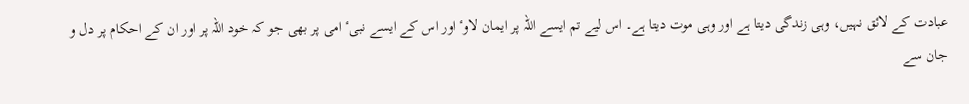عبادت کے لائق نہیں، وہی زندگی دیتا ہے اور وہی موت دیتا ہے۔ اس لیے تم ایسے اللہ پر ایمان لاوٴ اور اس کے ایسے نبیٴ امی پر بھی جو کہ خود اللہ پر اور ان کے احکام پر دل و جان سے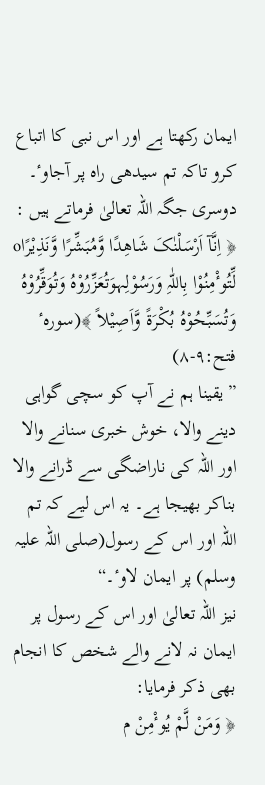ایمان رکھتا ہے اور اس نبی کا اتباع کرو تاکہ تم سیدھی راہ پر آجاوٴ۔
دوسری جگہ اللہ تعالیٰ فرماتے ہیں :
﴿ اِنَّآ اَرْسَلْنٰکَ شَاھِدًا وَّمُبَشِّرًا وَّنَذِیْرًاo لِّتُوٴْمِنُوْا بِاللّٰہِ وَرَسُوْلِہوَتُعَزِّرُوْہُ وَتُوَقِّرُوْہُ وَتُسَبِّحُوْہُ بُکْرَةً وَّاَصِیْلاً ﴾(سورہٴ فتح:۹-۸)
”یقینا ہم نے آپ کو سچی گواہی دینے والا، خوش خبری سنانے والا اور اللہ کی ناراضگی سے ڈرانے والا بناکر بھیجا ہے۔ یہ اس لیے کہ تم اللہ اور اس کے رسول(صلی اللہ علیہ وسلم) پر ایمان لاوٴ۔“
نیز اللہ تعالیٰ اور اس کے رسول پر ایمان نہ لانے والے شخص کا انجام بھی ذکر فرمایا:
﴿ وَمَنْ لَّمْ یُوٴْمِنْ م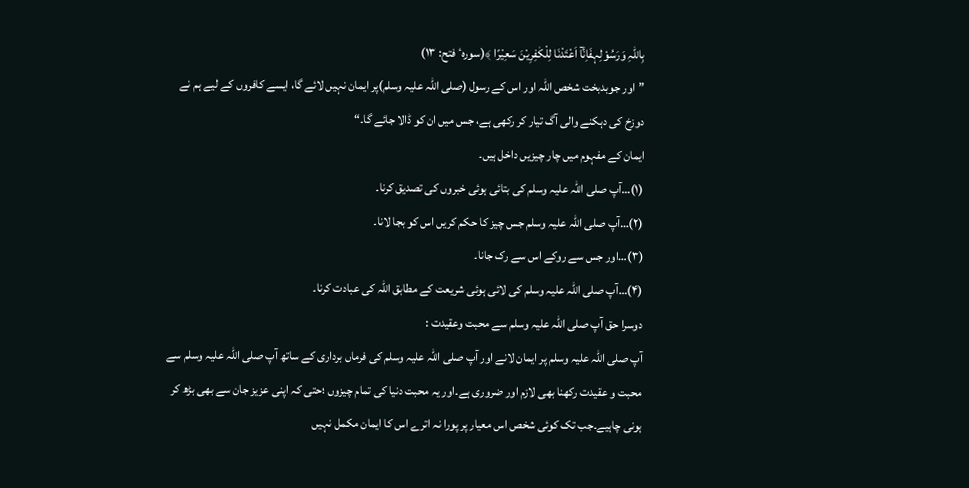بِاللّٰہِ وَرَسُوْلِہفَاِنَّآ اَعْتَدْنَا لِلْکٰفِرِیْنَ سَعِیْرًا ﴾(سورہٴ فتح: ۱۳)
”اور جوبدبخت شخص اللہ اور اس کے رسول (صلی اللہ علیہ وسلم)پر ایمان نہیں لائے گا، ایسے کافروں کے لیے ہم نے دوزخ کی دہکنے والی آگ تیار کر رکھی ہے، جس میں ان کو ڈالا جائے گا۔“
ایمان کے مفہوم میں چار چیزیں داخل ہیں۔
(۱)…آپ صلی اللہ علیہ وسلم کی بتائی ہوئی خبروں کی تصدیق کرنا۔
(۲)…آپ صلی اللہ علیہ وسلم جس چیز کا حکم کریں اس کو بجا لانا۔
(۳)…اور جس سے روکے اس سے رک جانا۔
(۴)…آپ صلی اللہ علیہ وسلم کی لائی ہوئی شریعت کے مطابق اللہ کی عبادت کرنا۔
دوسرا حق آپ صلی اللہ علیہ وسلم سے محبت وعقیدت :
آپ صلی اللہ علیہ وسلم پر ایمان لانے اور آپ صلی اللہ علیہ وسلم کی فرماں برداری کے ساتھ آپ صلی اللہ علیہ وسلم سے محبت و عقیدت رکھنا بھی لازم اور ضروری ہے۔اور یہ محبت دنیا کی تمام چیزوں ؛حتی کہ اپنی عزیز جان سے بھی بڑھ کر ہونی چاہیے۔جب تک کوئی شخص اس معیار پر پورا نہ اترے اس کا ایمان مکمل نہیں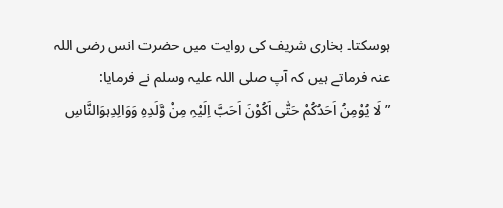ہوسکتا۔ بخاری شریف کی روایت میں حضرت انس رضی اللہ عنہ فرماتے ہیں کہ آپ صلی اللہ علیہ وسلم نے فرمایا:
”لَا یُوْمِنُ اَحَدُکُمْ حَتّٰی اَکُوْنَ اَحَبَّ اِلَیْہِ مِنْ وَّلَدِہِ وَوَالِدِہوَالنَّاسِ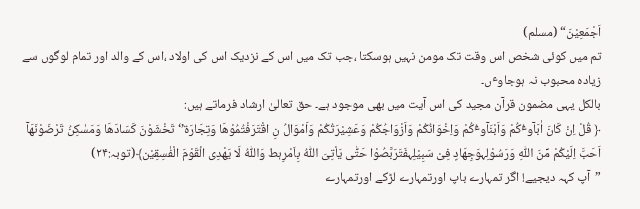اَجْمَعِیْنَ“ (مسلم)
تم میں کوئی شخص اس وقت تک مومن نہیں ہوسکتا ،جب تک میں اس کے نزدیک اس کی اولاد ،اس کے والد اور تمام لوگوں سے زیادہ محبوب نہ ہوجاوٴں۔
بالکل یہی مضمون قرآن مجید کی اس آیت میں بھی موجود ہے۔ حق تعالیٰ ارشاد فرماتے ہیں:
﴿ قُلْ اِنْ کَانَ اٰبَآوٴُکُمْ وَاَبْنَآوٴُکُمْ وَاِخْوَانُکُمْ وَاَزْوَاجُکُمْ وَعَشِیْرَتُکُمْ وَاَمْوَالُ نِ اقْتَرَفْتُمُوْھَا وَتِجَارَة’‘ تَخْشَوْنَ کَسَادَھَا وَمَسٰکِنُ تَرْضَوْنَھَآ اَحَبَّ اِلَیْکُمْ مِّنَ اللّٰہِ وَرَسُوْلِہوَجِھَادٍ فِیْ سَبِیْلِہفَتَرَبَّصُوْا حَتّٰی یَاْتِیَ اللّٰہُ بِاَمْرِہط وَاللّٰہُ لَا یَھْدِی الْقَوْمَ الْفٰسِقِیْن﴾(توبہ:۲۴)
”آپ کہہ دیجیے! اگر تمہارے باپ اورتمہارے لڑکے اورتمہارے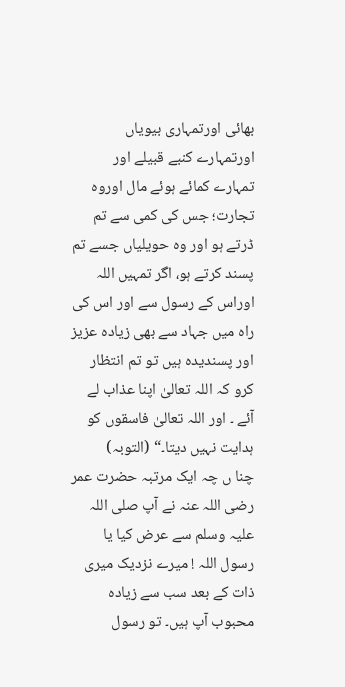بھائی اورتمہاری بیویاں اورتمہارے کنبے قبیلے اور تمہارے کمائے ہوئے مال اوروہ تجارت؛ جس کی کمی سے تم ڈرتے ہو اور وہ حویلیاں جسے تم پسند کرتے ہو، اگر تمہیں اللہ اوراس کے رسول سے اور اس کی راہ میں جہاد سے بھی زیادہ عزیز اور پسندیدہ ہیں تو تم انتظار کرو کہ اللہ تعالیٰ اپنا عذاب لے آئے ۔ اور اللہ تعالیٰ فاسقوں کو ہدایت نہیں دیتا۔“ (التوبہ)
چنا ں چہ ایک مرتبہ حضرت عمر رضی اللہ عنہ نے آپ صلی اللہ علیہ وسلم سے عرض کیا یا رسول اللہ ! میرے نزدیک میری ذات کے بعد سب سے زیادہ محبوب آپ ہیں۔ تو رسول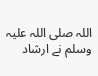اللہ صلی اللہ علیہ وسلم نے ارشاد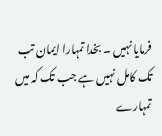فرمایا نہیں ۔ بخدا تمہارا ایمان تب تک کامل نہیں ہے جب تک کہ میں تمہارے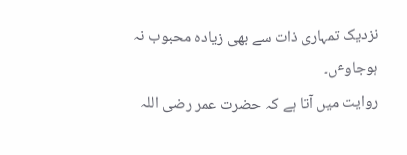نزدیک تمہاری ذات سے بھی زیادہ محبوب نہ ہوجاوٴں۔
روایت میں آتا ہے کہ حضرت عمر رضی اللہ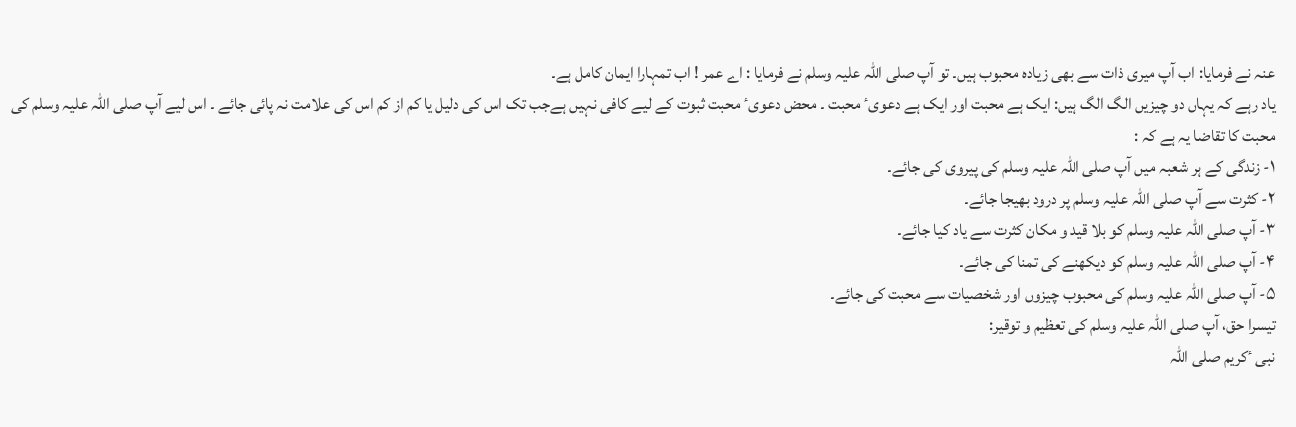عنہ نے فرمایا: اب آپ میری ذات سے بھی زیادہ محبوب ہیں۔ تو آپ صلی اللہ علیہ وسلم نے فرمایا : اے عمر ! اب تمہارا ایمان کامل ہے۔
یاد رہے کہ یہاں دو چیزیں الگ الگ ہیں: ایک ہے محبت اور ایک ہے دعویٴ محبت ۔ محض دعویٴ محبت ثبوت کے لیے کافی نہیں ہےجب تک اس کی دلیل یا کم از کم اس کی علامت نہ پائی جائے ۔ اس لیے آپ صلی اللہ علیہ وسلم کی محبت کا تقاضا یہ ہے کہ :
۱- زندگی کے ہر شعبہ میں آپ صلی اللہ علیہ وسلم کی پیروی کی جائے۔
۲- کثرت سے آپ صلی اللہ علیہ وسلم پر درود بھیجا جائے۔
۳- آپ صلی اللہ علیہ وسلم کو بلا قید و مکان کثرت سے یاد کیا جائے۔
۴- آپ صلی اللہ علیہ وسلم کو دیکھنے کی تمنا کی جائے۔
۵- آپ صلی اللہ علیہ وسلم کی محبوب چیزوں اور شخصیات سے محبت کی جائے۔
تیسرا حق، آپ صلی اللہ علیہ وسلم کی تعظیم و توقیر:
نبی ٴکریم صلی اللہ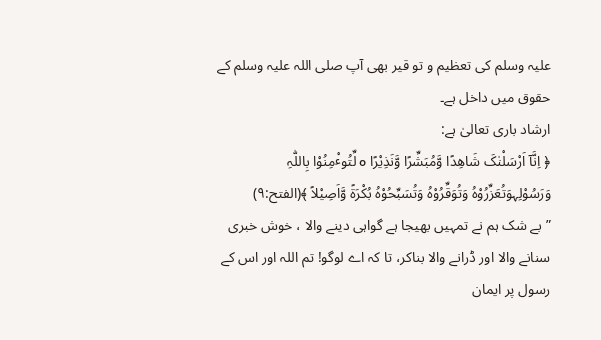علیہ وسلم کی تعظیم و تو قیر بھی آپ صلی اللہ علیہ وسلم کے حقوق میں داخل ہے۔
ارشاد باری تعالیٰ ہے:
﴿ اِنَّآ اَرْسَلْنٰکَ شَاھِدًا وَّمُبَشِّرًا وَّنَذِیْرًا o لِّتُوٴْمِنُوْا بِاللّٰہِ وَرَسُوْلِہوَتُعَزِّرُوْہُ وَتُوَقِّرُوْہُ وَتُسَبِّحُوْہُ بُکْرَةً وَّاَصِیْلاً ﴾(الفتح:۹)
”بے شک ہم نے تمہیں بھیجا ہے گواہی دینے والا ، خوش خبری سنانے والا اور ڈرانے والا بناکر، تا کہ اے لوگو! تم اللہ اور اس کے رسول پر ایمان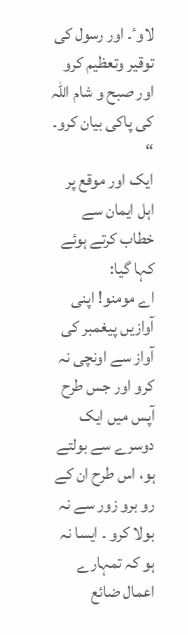لاوٴ۔ اور رسول کی توقیر وتعظیم کرو اور صبح و شام اللہ کی پاکی بیان کرو۔ “
ایک اور موقع پر اہل ایمان سے خطاب کرتے ہوئے کہا گیا:
اے مومنو! اپنی آوازیں پیغمبر کی آواز سے اونچی نہ کرو اور جس طرح آپس میں ایک دوسرے سے بولتے ہو، اس طرح ان کے رو برو زور سے نہ بولا کرو ۔ ایسا نہ ہو کہ تمہارے اعمال ضائع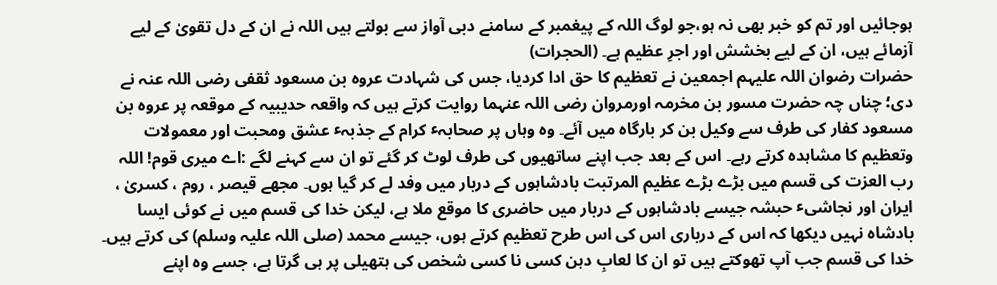ہوجائیں اور تم کو خبر بھی نہ ہو،جو لوگ اللہ کے پیغمبر کے سامنے دبی آواز سے بولتے ہیں اللہ نے ان کے دل تقویٰ کے لیے آزمائے ہیں، ان کے لیے بخشش اور اجرِ عظیم ہے۔ (الحجرات)
حضرات رضوان اللہ علیہم اجمعین نے تعظیم کا حق ادا کردیا، جس کی شہادت عروہ بن مسعود ثقفی رضی اللہ عنہ نے دی؛ چناں چہ حضرت مسور بن مخرمہ اورمروان رضی اللہ عنہما روایت کرتے ہیں کہ واقعہ حدیبیہ کے موقعہ پر عروہ بن مسعود کفار کی طرف سے وکیل بن کر بارگاہ میں آئے۔ وہ وہاں پر صحابہٴ کرام کے جذبہٴ عشق ومحبت اور معمولات وتعظیم کا مشاہدہ کرتے رہے۔ اس کے بعد جب اپنے ساتھیوں کی طرف لوٹ کر گئے تو ان سے کہنے لگے :اے میری قوم! اللہ رب العزت کی قسم میں بڑے بڑے عظیم المرتبت بادشاہوں کے دربار میں وفد لے کر گیا ہوں۔ مجھے قیصر ، روم ، کسریٰ ، ایران اور نجاشیٴ حبشہ جیسے بادشاہوں کے دربار میں حاضری کا موقع ملا ہے، لیکن خدا کی قسم میں نے کوئی ایسا بادشاہ نہیں دیکھا کہ اس کے درباری اس کی اس طرح تعظیم کرتے ہوں، جیسے محمد (صلی اللہ علیہ وسلم) کی کرتے ہیں۔ خدا کی قسم جب آپ تھوکتے ہیں تو ان کا لعابِ دہن کسی نا کسی شخص کی ہتھیلی پر ہی گرتا ہے، جسے وہ اپنے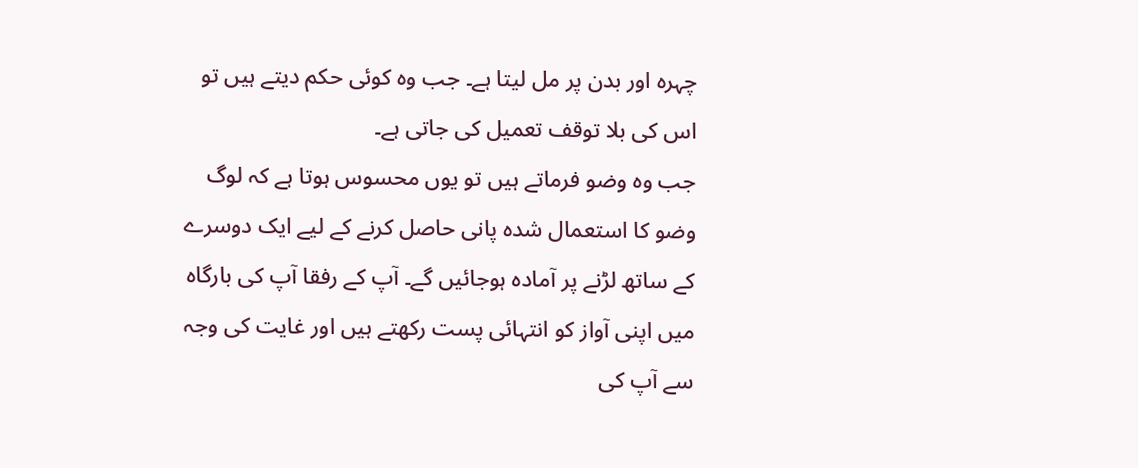چہرہ اور بدن پر مل لیتا ہے۔ جب وہ کوئی حکم دیتے ہیں تو اس کی بلا توقف تعمیل کی جاتی ہے۔
جب وہ وضو فرماتے ہیں تو یوں محسوس ہوتا ہے کہ لوگ وضو کا استعمال شدہ پانی حاصل کرنے کے لیے ایک دوسرے کے ساتھ لڑنے پر آمادہ ہوجائیں گے۔ آپ کے رفقا آپ کی بارگاہ میں اپنی آواز کو انتہائی پست رکھتے ہیں اور غایت کی وجہ سے آپ کی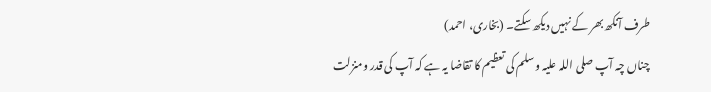طرف آنکھ بھر کے نہیں دیکھ سکتے۔ (بخاری، احمد)
چناں چہ آپ صلی اللہ علیہ وسلم کی تعظیم کا تقاضا یہ ہے کہ آپ کی قدر ومنزلت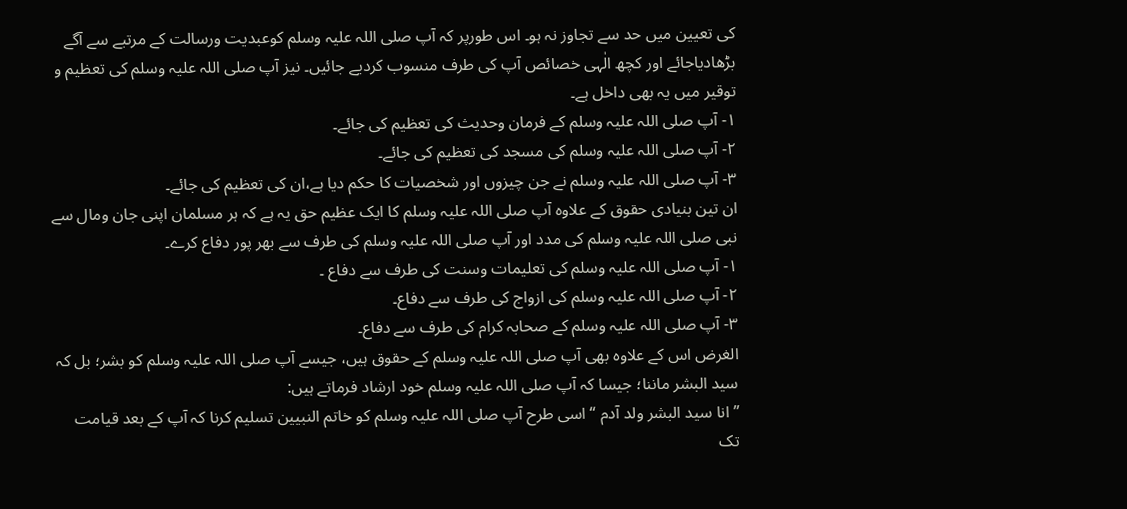کی تعیین میں حد سے تجاوز نہ ہو۔ اس طورپر کہ آپ صلی اللہ علیہ وسلم کوعبدیت ورسالت کے مرتبے سے آگے بڑھادیاجائے اور کچھ الٰہی خصائص آپ کی طرف منسوب کردیے جائیں۔ نیز آپ صلی اللہ علیہ وسلم کی تعظیم و توقیر میں یہ بھی داخل ہے۔
۱- آپ صلی اللہ علیہ وسلم کے فرمان وحدیث کی تعظیم کی جائے۔
۲- آپ صلی اللہ علیہ وسلم کی مسجد کی تعظیم کی جائے۔
۳- آپ صلی اللہ علیہ وسلم نے جن چیزوں اور شخصیات کا حکم دیا ہے،ان کی تعظیم کی جائے۔
ان تین بنیادی حقوق کے علاوہ آپ صلی اللہ علیہ وسلم کا ایک عظیم حق یہ ہے کہ ہر مسلمان اپنی جان ومال سے نبی صلی اللہ علیہ وسلم کی مدد اور آپ صلی اللہ علیہ وسلم کی طرف سے بھر پور دفاع کرے۔
۱- آپ صلی اللہ علیہ وسلم کی تعلیمات وسنت کی طرف سے دفاع ۔
۲- آپ صلی اللہ علیہ وسلم کی ازواج کی طرف سے دفاع۔
۳- آپ صلی اللہ علیہ وسلم کے صحابہ کرام کی طرف سے دفاع۔
الغرض اس کے علاوہ بھی آپ صلی اللہ علیہ وسلم کے حقوق ہیں، جیسے آپ صلی اللہ علیہ وسلم کو بشر؛ بل کہ سید البشر ماننا؛ جیسا کہ آپ صلی اللہ علیہ وسلم خود ارشاد فرماتے ہیں:
” انا سید البشر ولد آدم “ اسی طرح آپ صلی اللہ علیہ وسلم کو خاتم النبیین تسلیم کرنا کہ آپ کے بعد قیامت تک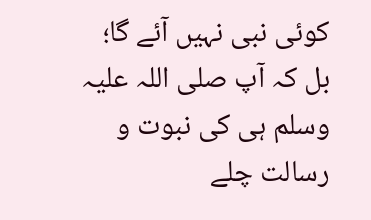کوئی نبی نہیں آئے گا؛ بل کہ آپ صلی اللہ علیہ وسلم ہی کی نبوت و رسالت چلے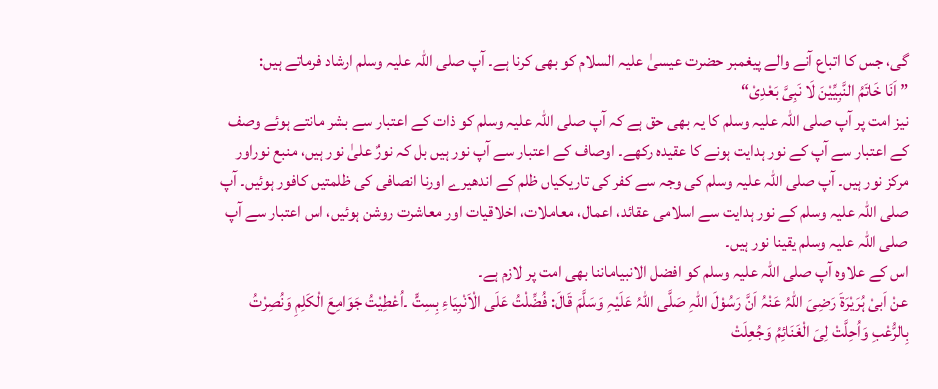گی، جس کا اتباع آنے والے پیغمبر حضرت عیسیٰ علیہ السلام کو بھی کرنا ہے۔ آپ صلی اللہ علیہ وسلم ارشاد فرماتے ہیں:
” اَنَا خَاتَمُ النَّبِیِّیْنَ لَا نَبِیَّ بَعْدِیْ“
نیز امت پر آپ صلی اللہ علیہ وسلم کا یہ بھی حق ہے کہ آپ صلی اللہ علیہ وسلم کو ذات کے اعتبار سے بشر مانتے ہوئے وصف کے اعتبار سے آپ کے نور ہدایت ہونے کا عقیدہ رکھے۔ اوصاف کے اعتبار سے آپ نور ہیں بل کہ نورٌ علیٰ نور ہیں، منبع نوراور مرکز نور ہیں۔ آپ صلی اللہ علیہ وسلم کی وجہ سے کفر کی تاریکیاں ظلم کے اندھیرے اورنا انصافی کی ظلمتیں کافور ہوئیں۔ آپ صلی اللہ علیہ وسلم کے نور ہدایت سے اسلامی عقائد، اعمال، معاملات، اخلاقیات اور معاشرت روشن ہوئیں، اس اعتبار سے آپ صلی اللہ علیہ وسلم یقینا نور ہیں۔
اس کے علاوہ آپ صلی اللہ علیہ وسلم کو افضل الانبیاماننا بھی امت پر لازم ہے۔
عنْ اَبیْ ہُرَیْرَةَ رَضِیَ اللّٰہُ عَنْہُ اَنَّ رَسُوْلَ اللّٰہِ صَلَّی اللّٰہُ عَلَیْہِ وَسَلَّمَ قَالَ: فُضِّلْتُ عَلَی الْاَنْبِیَاءِ بِسِتٍّ ۔اُعْطِیْتُ جَوَامِعَ الْکَلِمِ وَنُصِرْتُ بِالرُّعْبِ وَاُحِلَّتْ لِیَ الْغَنَائِمُ وَجُعِلَتْ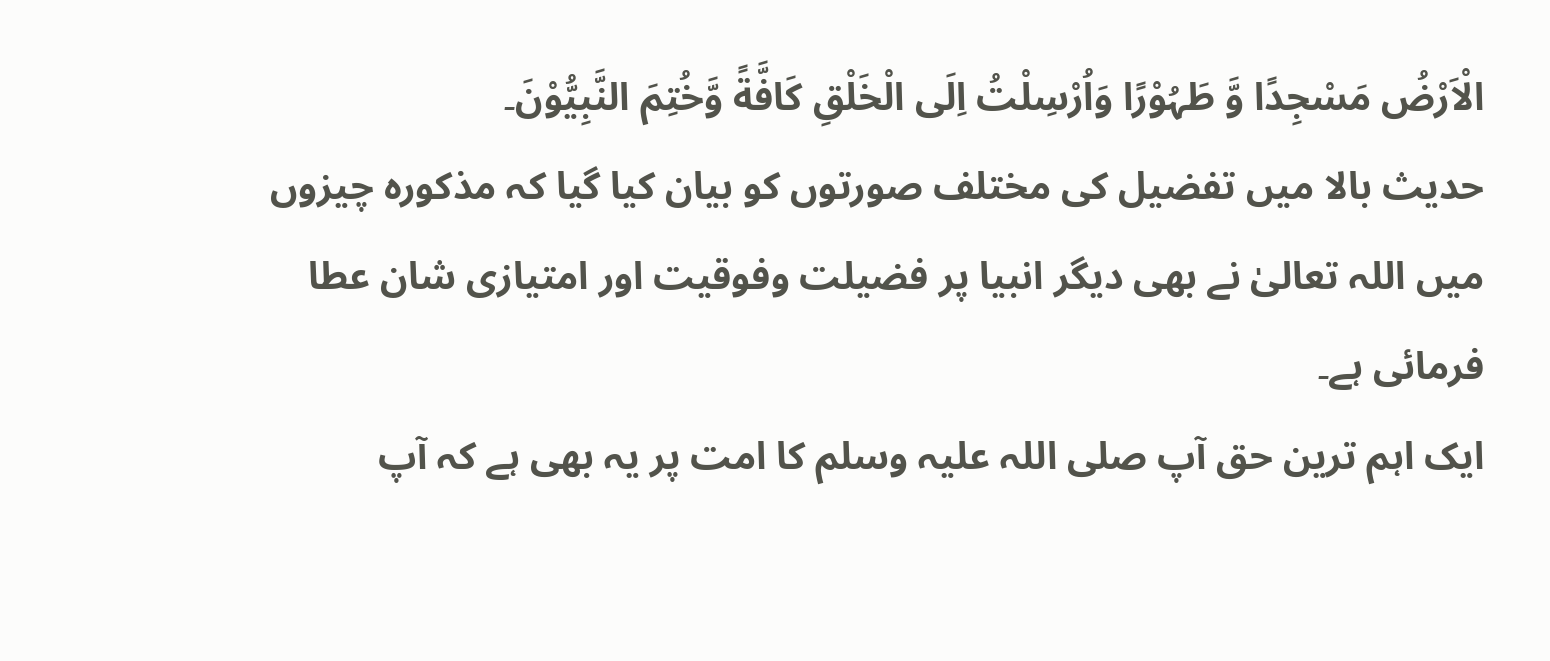الْاَرْضُ مَسْجِدًا وَّ طَہُوْرًا وَاُرْسِلْتُ اِلَی الْخَلْقِ کَافَّةً وَّخُتِمَ النَّبِیُّوْنَ۔
حدیث بالا میں تفضیل کی مختلف صورتوں کو بیان کیا گیا کہ مذکورہ چیزوں میں اللہ تعالیٰ نے بھی دیگر انبیا پر فضیلت وفوقیت اور امتیازی شان عطا فرمائی ہے۔
ایک اہم ترین حق آپ صلی اللہ علیہ وسلم کا امت پر یہ بھی ہے کہ آپ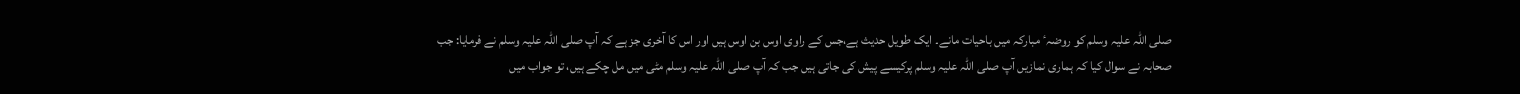صلی اللہ علیہ وسلم کو روضہٴ مبارکہ میں باحیات مانے۔ ایک طویل حدیث ہے،جس کے راوی اوس بن اوس ہیں اور اس کا آخری جز ہے کہ آپ صلی اللہ علیہ وسلم نے فرمایا: جب صحابہ نے سوال کیا کہ ہماری نمازیں آپ صلی اللہ علیہ وسلم پرکیسے پیش کی جاتی ہیں جب کہ آپ صلی اللہ علیہ وسلم مٹی میں مل چکے ہیں، تو جواب میں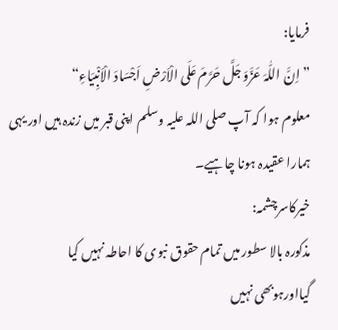فرمایا:
” اِنَّ اللّٰہَ عَزَّوَ جَلَّ حَرَّمَ عَلَی الْاَرْضِ اَجْسَادَ الْاَنْبِیَاءِ“
معلوم ہوا کہ آپ صلی اللہ علیہ وسلم اپنی قبر میں زندہ ہیں اور یہی ہمارا عقیدہ ہونا چاہیے۔
خیرکاسرچشمہ:
مذکورہ بالا سطور میں تمام حقوق نبوی کا احاطہ نہیں کیا گیااورہوبھی نہیں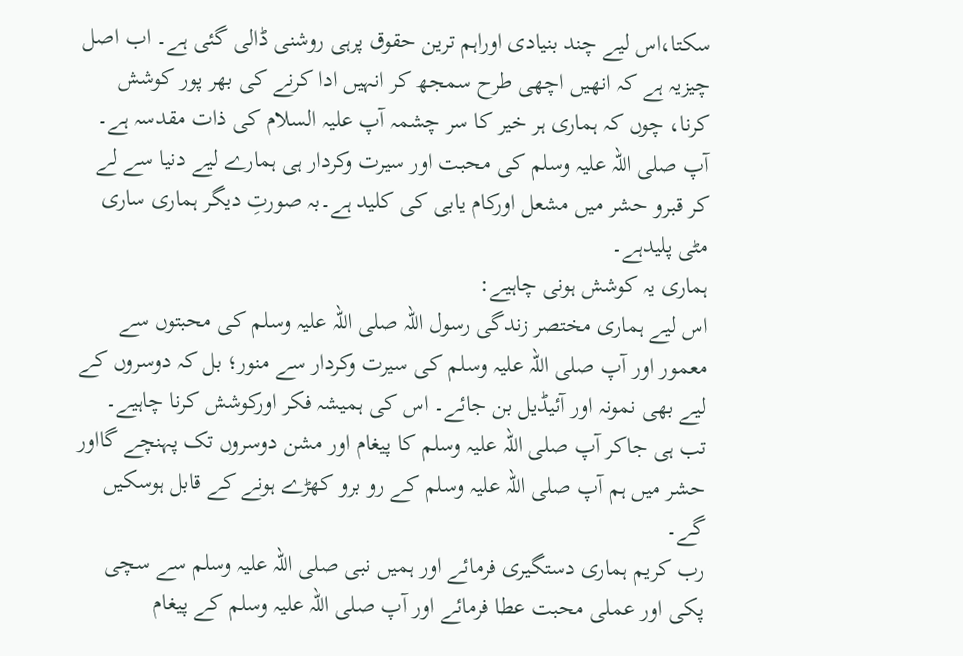سکتا،اس لیے چند بنیادی اوراہم ترین حقوق پرہی روشنی ڈالی گئی ہے۔ اب اصل چیزیہ ہے کہ انھیں اچھی طرح سمجھ کر انہیں ادا کرنے کی بھر پور کوشش کرنا، چوں کہ ہماری ہر خیر کا سر چشمہ آپ علیہ السلام کی ذات مقدسہ ہے۔ آپ صلی اللہ علیہ وسلم کی محبت اور سیرت وکردار ہی ہمارے لیے دنیا سے لے کر قبرو حشر میں مشعل اورکام یابی کی کلید ہے۔بہ صورتِ دیگر ہماری ساری مٹی پلیدہے۔
ہماری یہ کوشش ہونی چاہیے:
اس لیے ہماری مختصر زندگی رسول اللہ صلی اللہ علیہ وسلم کی محبتوں سے معمور اور آپ صلی اللہ علیہ وسلم کی سیرت وکردار سے منور؛ بل کہ دوسروں کے لیے بھی نمونہ اور آئیڈیل بن جائے۔ اس کی ہمیشہ فکر اورکوشش کرنا چاہیے۔ تب ہی جاکر آپ صلی اللہ علیہ وسلم کا پیغام اور مشن دوسروں تک پہنچے گااور حشر میں ہم آپ صلی اللہ علیہ وسلم کے رو برو کھڑے ہونے کے قابل ہوسکیں گے۔
رب کریم ہماری دستگیری فرمائے اور ہمیں نبی صلی اللہ علیہ وسلم سے سچی پکی اور عملی محبت عطا فرمائے اور آپ صلی اللہ علیہ وسلم کے پیغام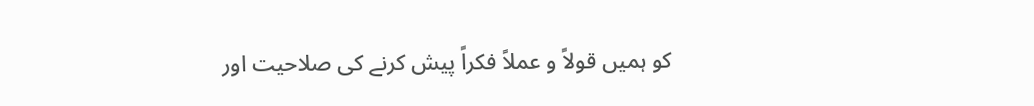کو ہمیں قولاً و عملاً فکراً پیش کرنے کی صلاحیت اور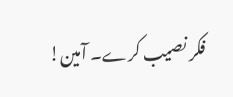فکر نصیب کرے۔ آمین!